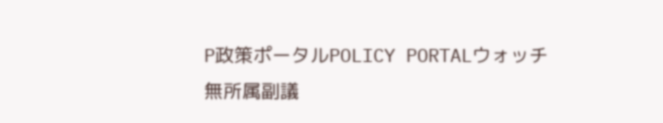P政策ポータルPOLICY PORTALウォッチ
無所属副議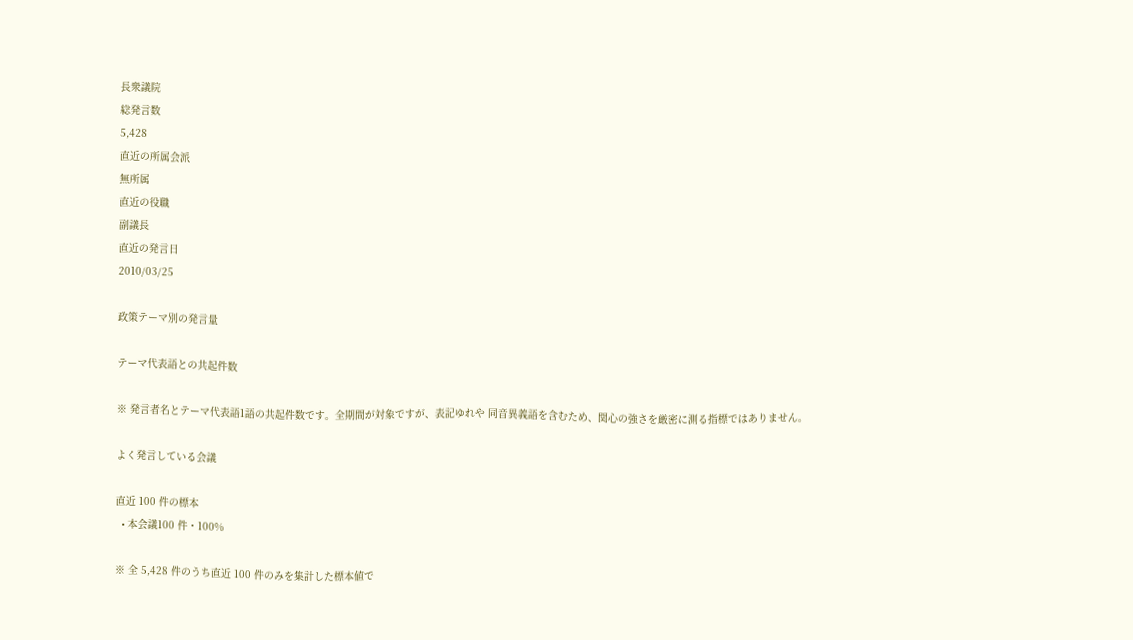長衆議院
総発言数
5,428
直近の所属会派
無所属
直近の役職
副議長
直近の発言日
2010/03/25

政策テーマ別の発言量

テーマ代表語との共起件数

※ 発言者名とテーマ代表語1語の共起件数です。全期間が対象ですが、表記ゆれや 同音異義語を含むため、関心の強さを厳密に測る指標ではありません。

よく発言している会議

直近 100 件の標本
  • 本会議100 件・100%

※ 全 5,428 件のうち直近 100 件のみを集計した標本値で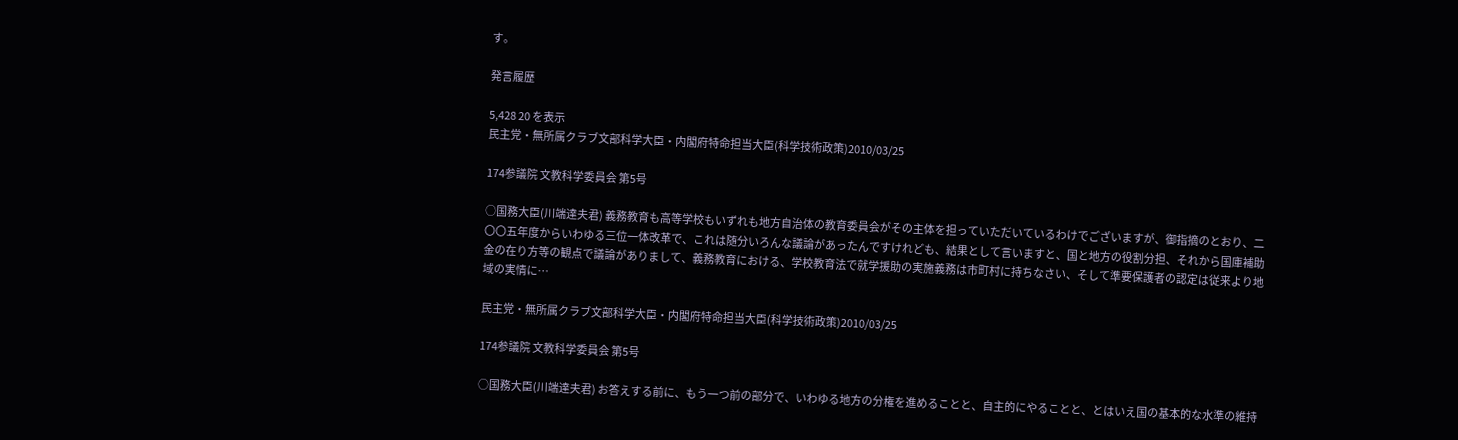す。

発言履歴

5,428 20 を表示
民主党・無所属クラブ文部科学大臣・内閣府特命担当大臣(科学技術政策)2010/03/25

174参議院 文教科学委員会 第5号

○国務大臣(川端達夫君) 義務教育も高等学校もいずれも地方自治体の教育委員会がその主体を担っていただいているわけでございますが、御指摘のとおり、二〇〇五年度からいわゆる三位一体改革で、これは随分いろんな議論があったんですけれども、結果として言いますと、国と地方の役割分担、それから国庫補助金の在り方等の観点で議論がありまして、義務教育における、学校教育法で就学援助の実施義務は市町村に持ちなさい、そして準要保護者の認定は従来より地域の実情に…

民主党・無所属クラブ文部科学大臣・内閣府特命担当大臣(科学技術政策)2010/03/25

174参議院 文教科学委員会 第5号

○国務大臣(川端達夫君) お答えする前に、もう一つ前の部分で、いわゆる地方の分権を進めることと、自主的にやることと、とはいえ国の基本的な水準の維持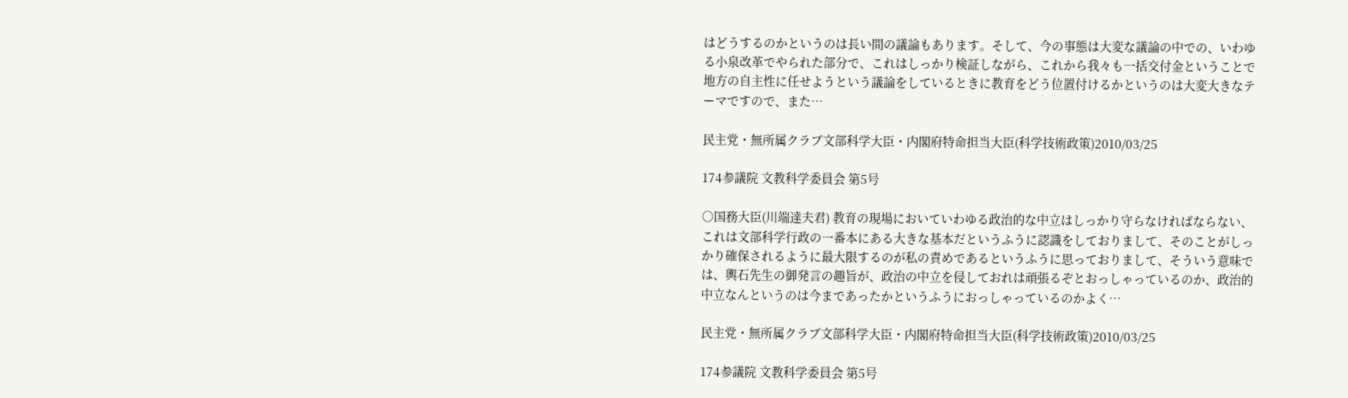はどうするのかというのは長い間の議論もあります。そして、今の事態は大変な議論の中での、いわゆる小泉改革でやられた部分で、これはしっかり検証しながら、これから我々も一括交付金ということで地方の自主性に任せようという議論をしているときに教育をどう位置付けるかというのは大変大きなテーマですので、また…

民主党・無所属クラブ文部科学大臣・内閣府特命担当大臣(科学技術政策)2010/03/25

174参議院 文教科学委員会 第5号

○国務大臣(川端達夫君) 教育の現場においていわゆる政治的な中立はしっかり守らなければならない、これは文部科学行政の一番本にある大きな基本だというふうに認識をしておりまして、そのことがしっかり確保されるように最大限するのが私の責めであるというふうに思っておりまして、そういう意味では、輿石先生の御発言の趣旨が、政治の中立を侵しておれは頑張るぞとおっしゃっているのか、政治的中立なんというのは今まであったかというふうにおっしゃっているのかよく…

民主党・無所属クラブ文部科学大臣・内閣府特命担当大臣(科学技術政策)2010/03/25

174参議院 文教科学委員会 第5号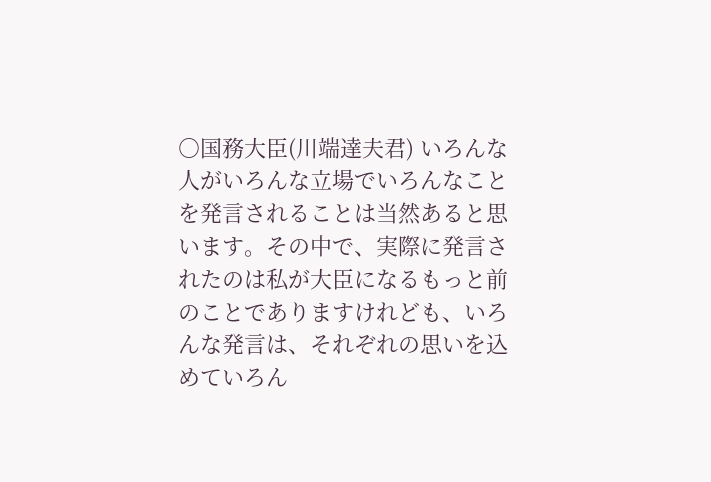○国務大臣(川端達夫君) いろんな人がいろんな立場でいろんなことを発言されることは当然あると思います。その中で、実際に発言されたのは私が大臣になるもっと前のことでありますけれども、いろんな発言は、それぞれの思いを込めていろん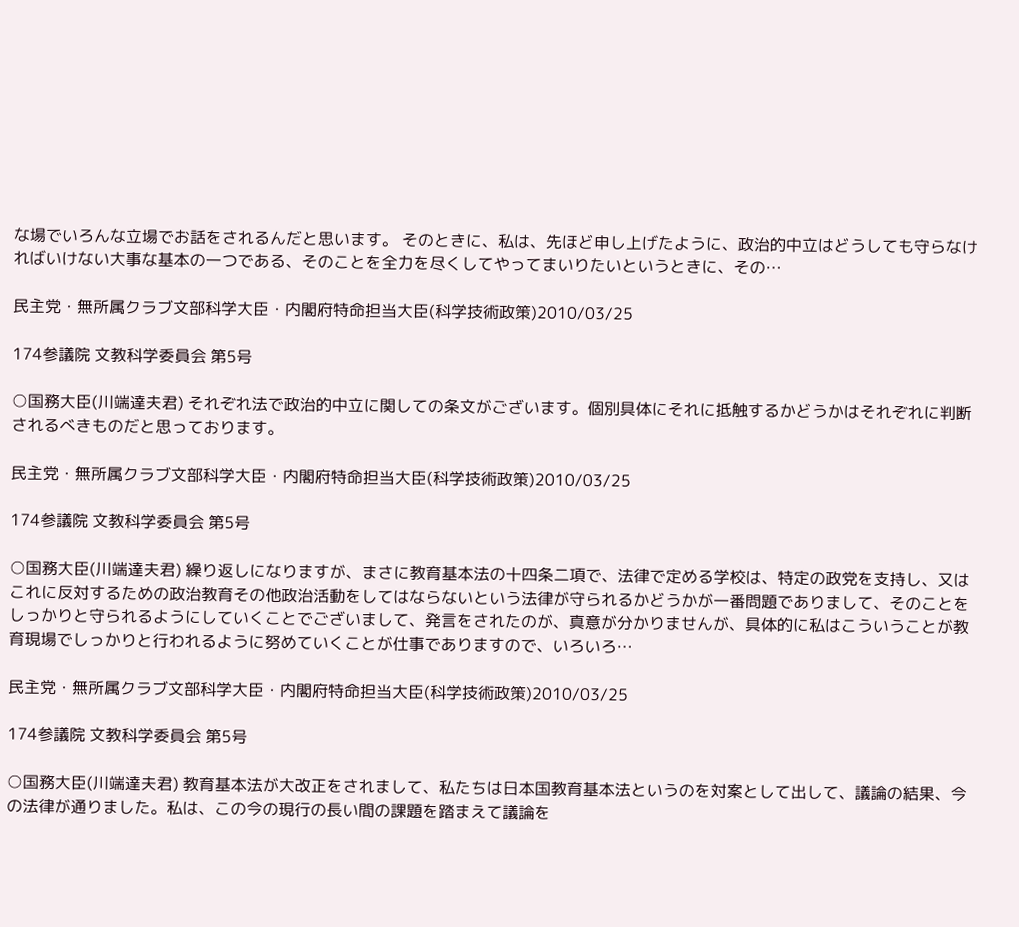な場でいろんな立場でお話をされるんだと思います。 そのときに、私は、先ほど申し上げたように、政治的中立はどうしても守らなければいけない大事な基本の一つである、そのことを全力を尽くしてやってまいりたいというときに、その…

民主党・無所属クラブ文部科学大臣・内閣府特命担当大臣(科学技術政策)2010/03/25

174参議院 文教科学委員会 第5号

○国務大臣(川端達夫君) それぞれ法で政治的中立に関しての条文がございます。個別具体にそれに抵触するかどうかはそれぞれに判断されるべきものだと思っております。

民主党・無所属クラブ文部科学大臣・内閣府特命担当大臣(科学技術政策)2010/03/25

174参議院 文教科学委員会 第5号

○国務大臣(川端達夫君) 繰り返しになりますが、まさに教育基本法の十四条二項で、法律で定める学校は、特定の政党を支持し、又はこれに反対するための政治教育その他政治活動をしてはならないという法律が守られるかどうかが一番問題でありまして、そのことをしっかりと守られるようにしていくことでございまして、発言をされたのが、真意が分かりませんが、具体的に私はこういうことが教育現場でしっかりと行われるように努めていくことが仕事でありますので、いろいろ…

民主党・無所属クラブ文部科学大臣・内閣府特命担当大臣(科学技術政策)2010/03/25

174参議院 文教科学委員会 第5号

○国務大臣(川端達夫君) 教育基本法が大改正をされまして、私たちは日本国教育基本法というのを対案として出して、議論の結果、今の法律が通りました。私は、この今の現行の長い間の課題を踏まえて議論を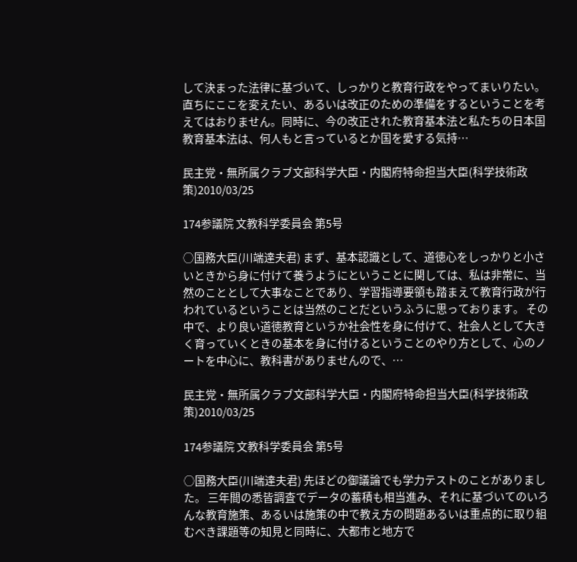して決まった法律に基づいて、しっかりと教育行政をやってまいりたい。直ちにここを変えたい、あるいは改正のための準備をするということを考えてはおりません。同時に、今の改正された教育基本法と私たちの日本国教育基本法は、何人もと言っているとか国を愛する気持…

民主党・無所属クラブ文部科学大臣・内閣府特命担当大臣(科学技術政策)2010/03/25

174参議院 文教科学委員会 第5号

○国務大臣(川端達夫君) まず、基本認識として、道徳心をしっかりと小さいときから身に付けて養うようにということに関しては、私は非常に、当然のこととして大事なことであり、学習指導要領も踏まえて教育行政が行われているということは当然のことだというふうに思っております。 その中で、より良い道徳教育というか社会性を身に付けて、社会人として大きく育っていくときの基本を身に付けるということのやり方として、心のノートを中心に、教科書がありませんので、…

民主党・無所属クラブ文部科学大臣・内閣府特命担当大臣(科学技術政策)2010/03/25

174参議院 文教科学委員会 第5号

○国務大臣(川端達夫君) 先ほどの御議論でも学力テストのことがありました。 三年間の悉皆調査でデータの蓄積も相当進み、それに基づいてのいろんな教育施策、あるいは施策の中で教え方の問題あるいは重点的に取り組むべき課題等の知見と同時に、大都市と地方で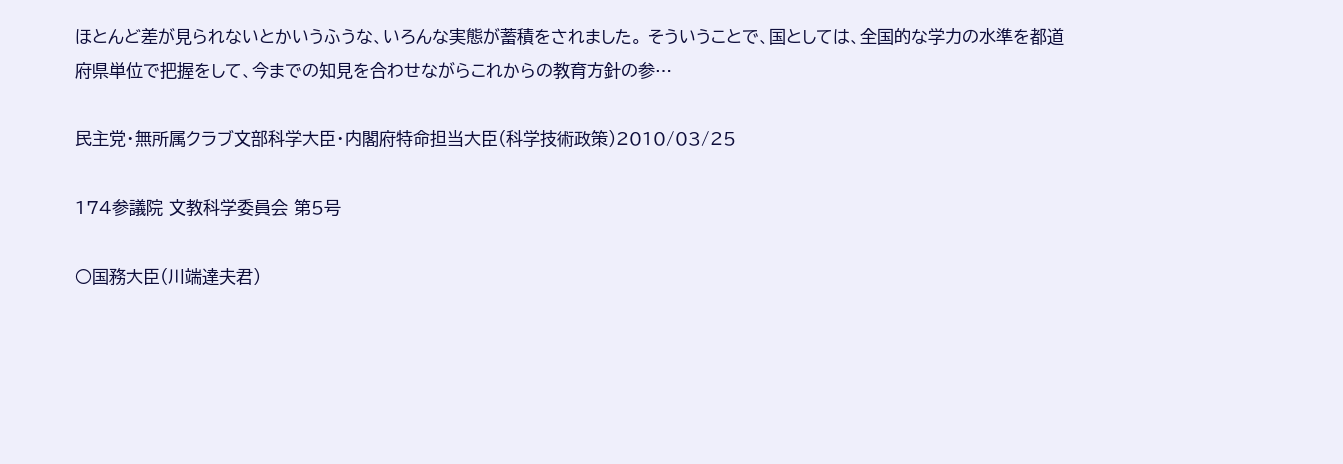ほとんど差が見られないとかいうふうな、いろんな実態が蓄積をされました。 そういうことで、国としては、全国的な学力の水準を都道府県単位で把握をして、今までの知見を合わせながらこれからの教育方針の参…

民主党・無所属クラブ文部科学大臣・内閣府特命担当大臣(科学技術政策)2010/03/25

174参議院 文教科学委員会 第5号

○国務大臣(川端達夫君)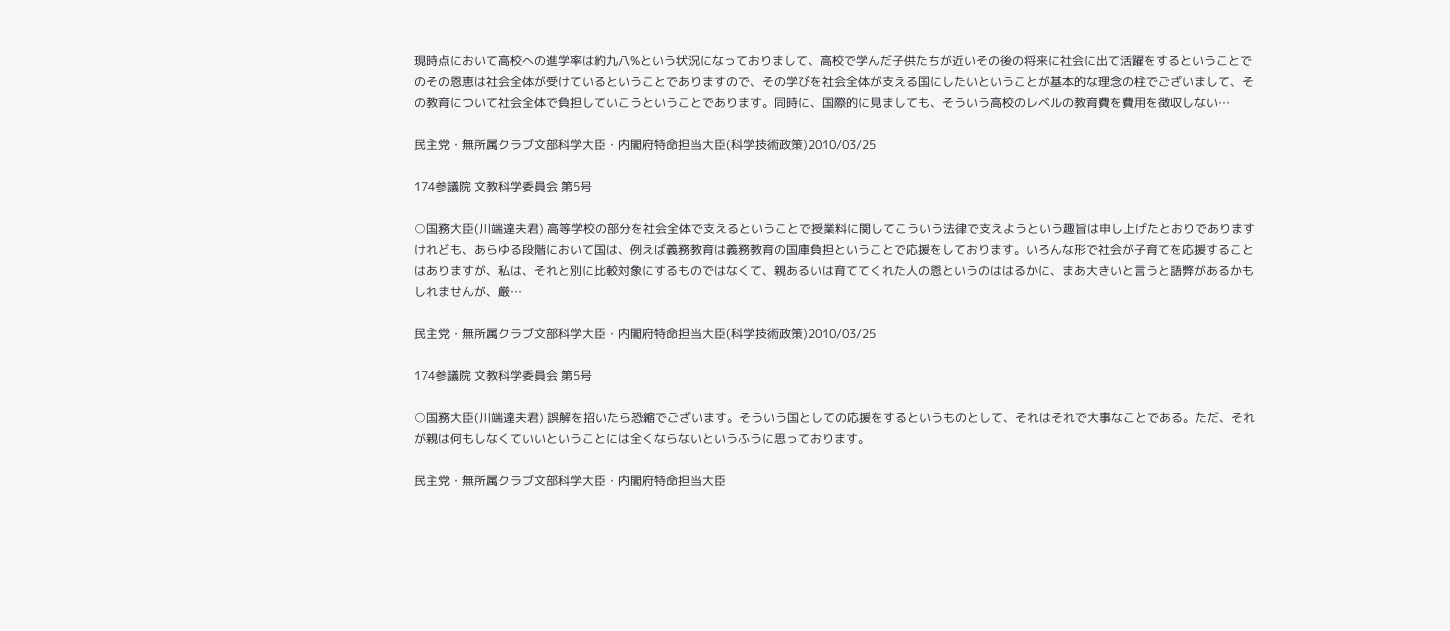現時点において高校への進学率は約九八%という状況になっておりまして、高校で学んだ子供たちが近いその後の将来に社会に出て活躍をするということでのその恩恵は社会全体が受けているということでありますので、その学びを社会全体が支える国にしたいということが基本的な理念の柱でございまして、その教育について社会全体で負担していこうということであります。同時に、国際的に見ましても、そういう高校のレベルの教育費を費用を徴収しない…

民主党・無所属クラブ文部科学大臣・内閣府特命担当大臣(科学技術政策)2010/03/25

174参議院 文教科学委員会 第5号

○国務大臣(川端達夫君) 高等学校の部分を社会全体で支えるということで授業料に関してこういう法律で支えようという趣旨は申し上げたとおりでありますけれども、あらゆる段階において国は、例えば義務教育は義務教育の国庫負担ということで応援をしております。いろんな形で社会が子育てを応援することはありますが、私は、それと別に比較対象にするものではなくて、親あるいは育ててくれた人の恩というのははるかに、まあ大きいと言うと語弊があるかもしれませんが、厳…

民主党・無所属クラブ文部科学大臣・内閣府特命担当大臣(科学技術政策)2010/03/25

174参議院 文教科学委員会 第5号

○国務大臣(川端達夫君) 誤解を招いたら恐縮でございます。そういう国としての応援をするというものとして、それはそれで大事なことである。ただ、それが親は何もしなくていいということには全くならないというふうに思っております。

民主党・無所属クラブ文部科学大臣・内閣府特命担当大臣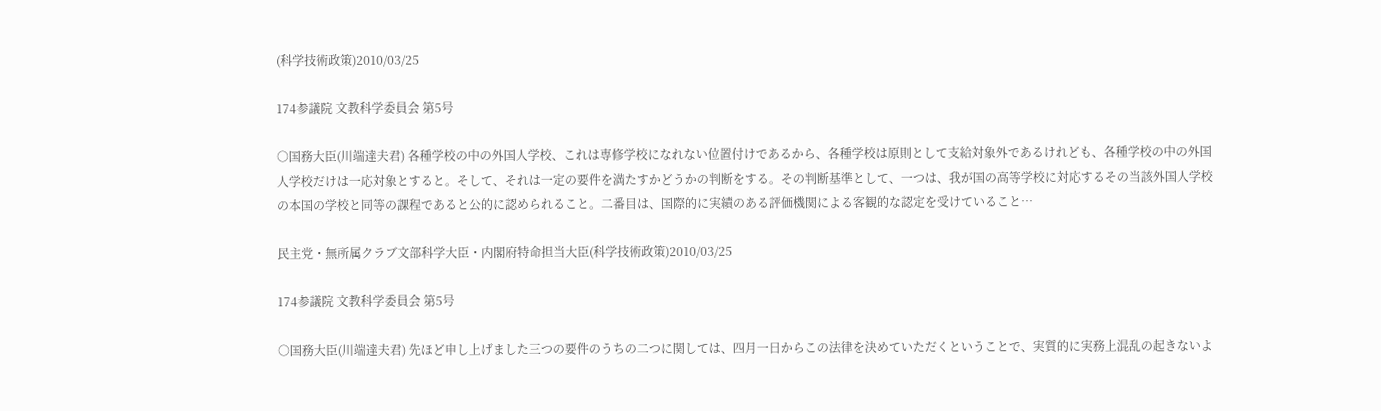(科学技術政策)2010/03/25

174参議院 文教科学委員会 第5号

○国務大臣(川端達夫君) 各種学校の中の外国人学校、これは専修学校になれない位置付けであるから、各種学校は原則として支給対象外であるけれども、各種学校の中の外国人学校だけは一応対象とすると。そして、それは一定の要件を満たすかどうかの判断をする。その判断基準として、一つは、我が国の高等学校に対応するその当該外国人学校の本国の学校と同等の課程であると公的に認められること。二番目は、国際的に実績のある評価機関による客観的な認定を受けていること…

民主党・無所属クラブ文部科学大臣・内閣府特命担当大臣(科学技術政策)2010/03/25

174参議院 文教科学委員会 第5号

○国務大臣(川端達夫君) 先ほど申し上げました三つの要件のうちの二つに関しては、四月一日からこの法律を決めていただくということで、実質的に実務上混乱の起きないよ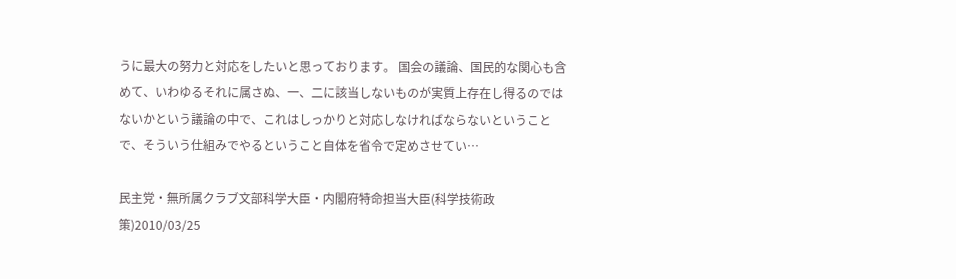うに最大の努力と対応をしたいと思っております。 国会の議論、国民的な関心も含めて、いわゆるそれに属さぬ、一、二に該当しないものが実質上存在し得るのではないかという議論の中で、これはしっかりと対応しなければならないということで、そういう仕組みでやるということ自体を省令で定めさせてい…

民主党・無所属クラブ文部科学大臣・内閣府特命担当大臣(科学技術政策)2010/03/25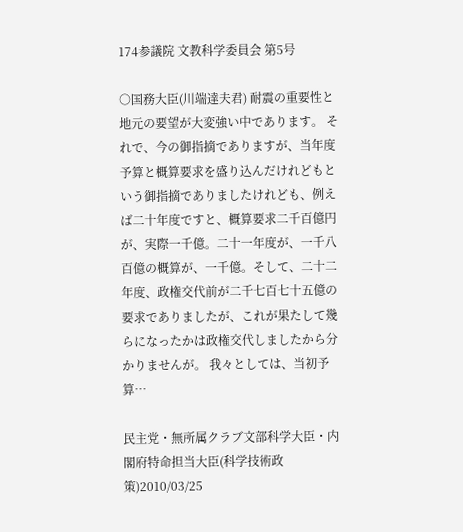174参議院 文教科学委員会 第5号

○国務大臣(川端達夫君) 耐震の重要性と地元の要望が大変強い中であります。 それで、今の御指摘でありますが、当年度予算と概算要求を盛り込んだけれどもという御指摘でありましたけれども、例えば二十年度ですと、概算要求二千百億円が、実際一千億。二十一年度が、一千八百億の概算が、一千億。そして、二十二年度、政権交代前が二千七百七十五億の要求でありましたが、これが果たして幾らになったかは政権交代しましたから分かりませんが。 我々としては、当初予算…

民主党・無所属クラブ文部科学大臣・内閣府特命担当大臣(科学技術政策)2010/03/25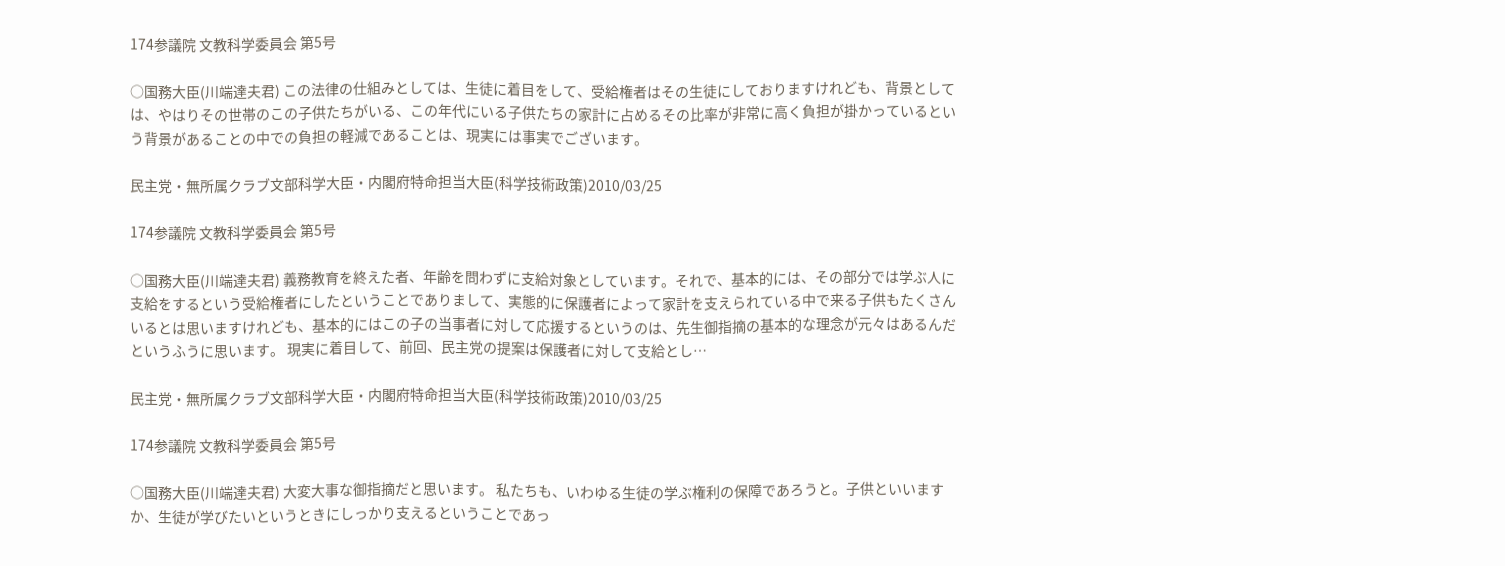174参議院 文教科学委員会 第5号

○国務大臣(川端達夫君) この法律の仕組みとしては、生徒に着目をして、受給権者はその生徒にしておりますけれども、背景としては、やはりその世帯のこの子供たちがいる、この年代にいる子供たちの家計に占めるその比率が非常に高く負担が掛かっているという背景があることの中での負担の軽減であることは、現実には事実でございます。

民主党・無所属クラブ文部科学大臣・内閣府特命担当大臣(科学技術政策)2010/03/25

174参議院 文教科学委員会 第5号

○国務大臣(川端達夫君) 義務教育を終えた者、年齢を問わずに支給対象としています。それで、基本的には、その部分では学ぶ人に支給をするという受給権者にしたということでありまして、実態的に保護者によって家計を支えられている中で来る子供もたくさんいるとは思いますけれども、基本的にはこの子の当事者に対して応援するというのは、先生御指摘の基本的な理念が元々はあるんだというふうに思います。 現実に着目して、前回、民主党の提案は保護者に対して支給とし…

民主党・無所属クラブ文部科学大臣・内閣府特命担当大臣(科学技術政策)2010/03/25

174参議院 文教科学委員会 第5号

○国務大臣(川端達夫君) 大変大事な御指摘だと思います。 私たちも、いわゆる生徒の学ぶ権利の保障であろうと。子供といいますか、生徒が学びたいというときにしっかり支えるということであっ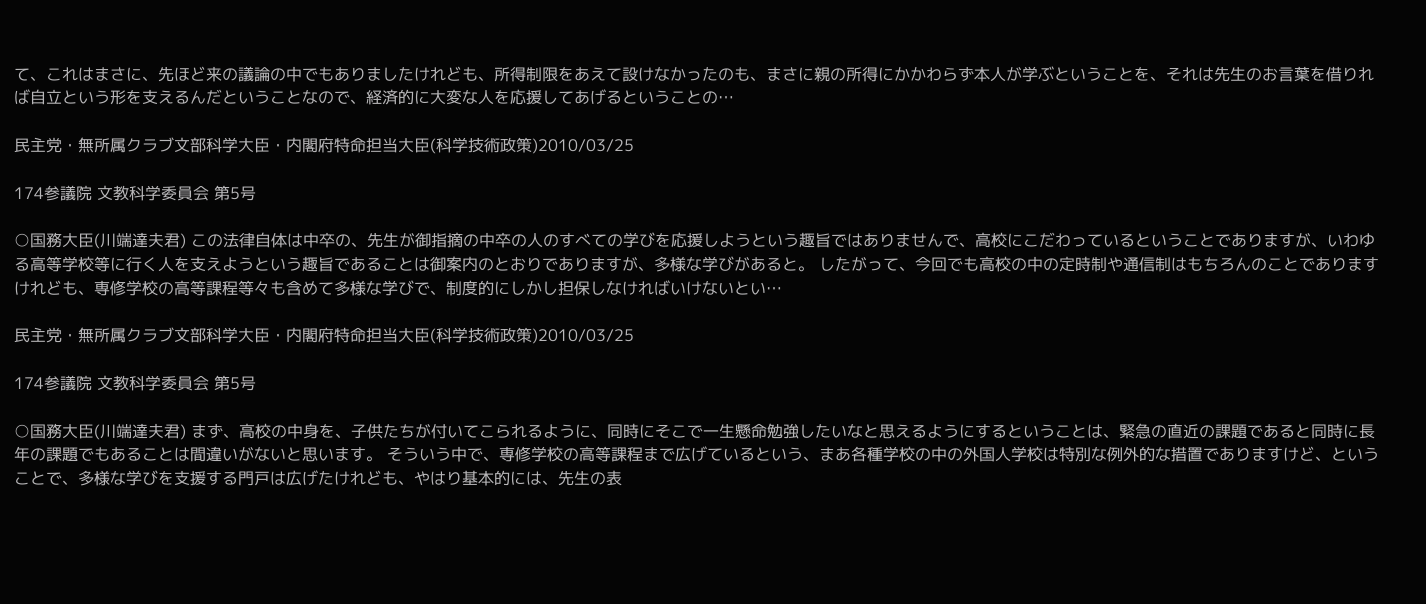て、これはまさに、先ほど来の議論の中でもありましたけれども、所得制限をあえて設けなかったのも、まさに親の所得にかかわらず本人が学ぶということを、それは先生のお言葉を借りれば自立という形を支えるんだということなので、経済的に大変な人を応援してあげるということの…

民主党・無所属クラブ文部科学大臣・内閣府特命担当大臣(科学技術政策)2010/03/25

174参議院 文教科学委員会 第5号

○国務大臣(川端達夫君) この法律自体は中卒の、先生が御指摘の中卒の人のすべての学びを応援しようという趣旨ではありませんで、高校にこだわっているということでありますが、いわゆる高等学校等に行く人を支えようという趣旨であることは御案内のとおりでありますが、多様な学びがあると。 したがって、今回でも高校の中の定時制や通信制はもちろんのことでありますけれども、専修学校の高等課程等々も含めて多様な学びで、制度的にしかし担保しなければいけないとい…

民主党・無所属クラブ文部科学大臣・内閣府特命担当大臣(科学技術政策)2010/03/25

174参議院 文教科学委員会 第5号

○国務大臣(川端達夫君) まず、高校の中身を、子供たちが付いてこられるように、同時にそこで一生懸命勉強したいなと思えるようにするということは、緊急の直近の課題であると同時に長年の課題でもあることは間違いがないと思います。 そういう中で、専修学校の高等課程まで広げているという、まあ各種学校の中の外国人学校は特別な例外的な措置でありますけど、ということで、多様な学びを支援する門戸は広げたけれども、やはり基本的には、先生の表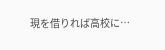現を借りれば高校に…